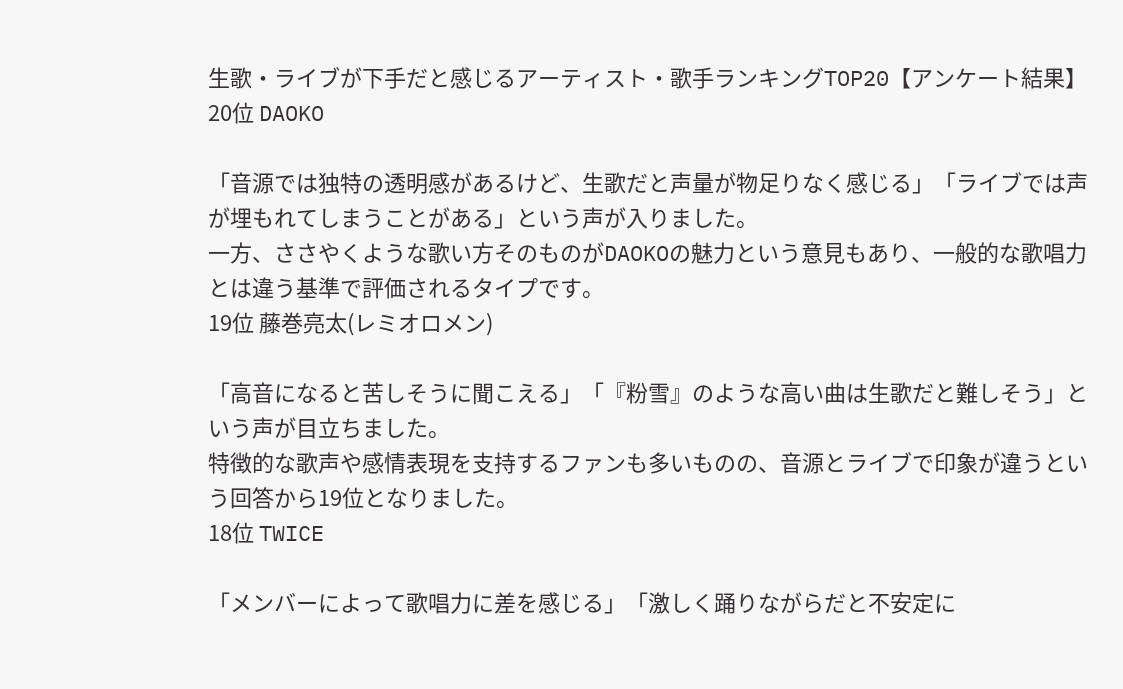生歌・ライブが下手だと感じるアーティスト・歌手ランキングTOP20【アンケート結果】
20位 DAOKO

「音源では独特の透明感があるけど、生歌だと声量が物足りなく感じる」「ライブでは声が埋もれてしまうことがある」という声が入りました。
一方、ささやくような歌い方そのものがDAOKOの魅力という意見もあり、一般的な歌唱力とは違う基準で評価されるタイプです。
19位 藤巻亮太(レミオロメン)

「高音になると苦しそうに聞こえる」「『粉雪』のような高い曲は生歌だと難しそう」という声が目立ちました。
特徴的な歌声や感情表現を支持するファンも多いものの、音源とライブで印象が違うという回答から19位となりました。
18位 TWICE

「メンバーによって歌唱力に差を感じる」「激しく踊りながらだと不安定に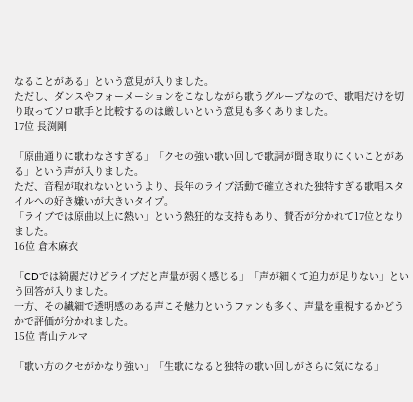なることがある」という意見が入りました。
ただし、ダンスやフォーメーションをこなしながら歌うグループなので、歌唱だけを切り取ってソロ歌手と比較するのは厳しいという意見も多くありました。
17位 長渕剛

「原曲通りに歌わなさすぎる」「クセの強い歌い回しで歌詞が聞き取りにくいことがある」という声が入りました。
ただ、音程が取れないというより、長年のライブ活動で確立された独特すぎる歌唱スタイルへの好き嫌いが大きいタイプ。
「ライブでは原曲以上に熱い」という熱狂的な支持もあり、賛否が分かれて17位となりました。
16位 倉木麻衣

「CDでは綺麗だけどライブだと声量が弱く感じる」「声が細くて迫力が足りない」という回答が入りました。
一方、その繊細で透明感のある声こそ魅力というファンも多く、声量を重視するかどうかで評価が分かれました。
15位 青山テルマ

「歌い方のクセがかなり強い」「生歌になると独特の歌い回しがさらに気になる」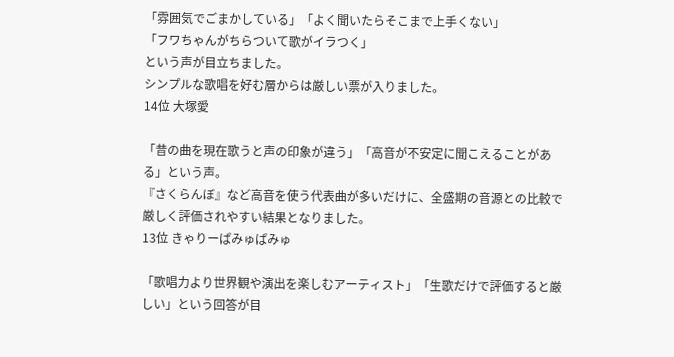「雰囲気でごまかしている」「よく聞いたらそこまで上手くない」
「フワちゃんがちらついて歌がイラつく」
という声が目立ちました。
シンプルな歌唱を好む層からは厳しい票が入りました。
14位 大塚愛

「昔の曲を現在歌うと声の印象が違う」「高音が不安定に聞こえることがある」という声。
『さくらんぼ』など高音を使う代表曲が多いだけに、全盛期の音源との比較で厳しく評価されやすい結果となりました。
13位 きゃりーぱみゅぱみゅ

「歌唱力より世界観や演出を楽しむアーティスト」「生歌だけで評価すると厳しい」という回答が目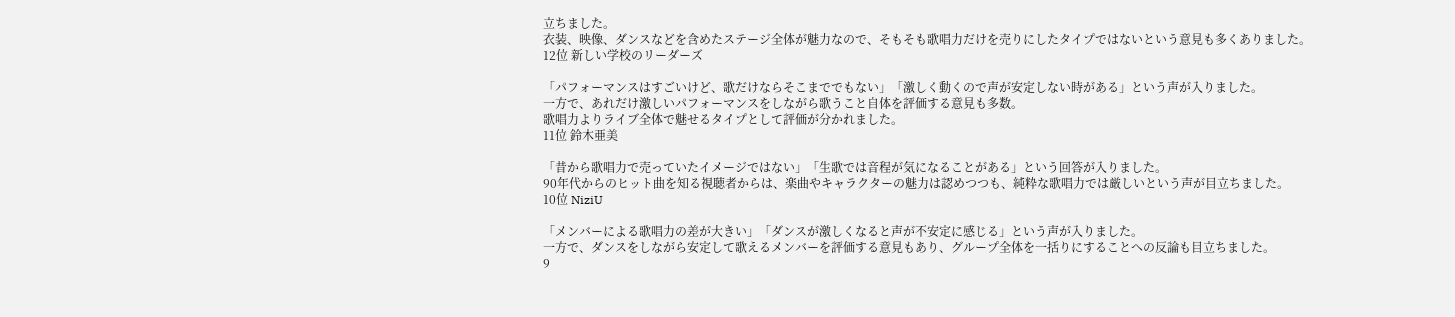立ちました。
衣装、映像、ダンスなどを含めたステージ全体が魅力なので、そもそも歌唱力だけを売りにしたタイプではないという意見も多くありました。
12位 新しい学校のリーダーズ

「パフォーマンスはすごいけど、歌だけならそこまででもない」「激しく動くので声が安定しない時がある」という声が入りました。
一方で、あれだけ激しいパフォーマンスをしながら歌うこと自体を評価する意見も多数。
歌唱力よりライブ全体で魅せるタイプとして評価が分かれました。
11位 鈴木亜美

「昔から歌唱力で売っていたイメージではない」「生歌では音程が気になることがある」という回答が入りました。
90年代からのヒット曲を知る視聴者からは、楽曲やキャラクターの魅力は認めつつも、純粋な歌唱力では厳しいという声が目立ちました。
10位 NiziU

「メンバーによる歌唱力の差が大きい」「ダンスが激しくなると声が不安定に感じる」という声が入りました。
一方で、ダンスをしながら安定して歌えるメンバーを評価する意見もあり、グループ全体を一括りにすることへの反論も目立ちました。
9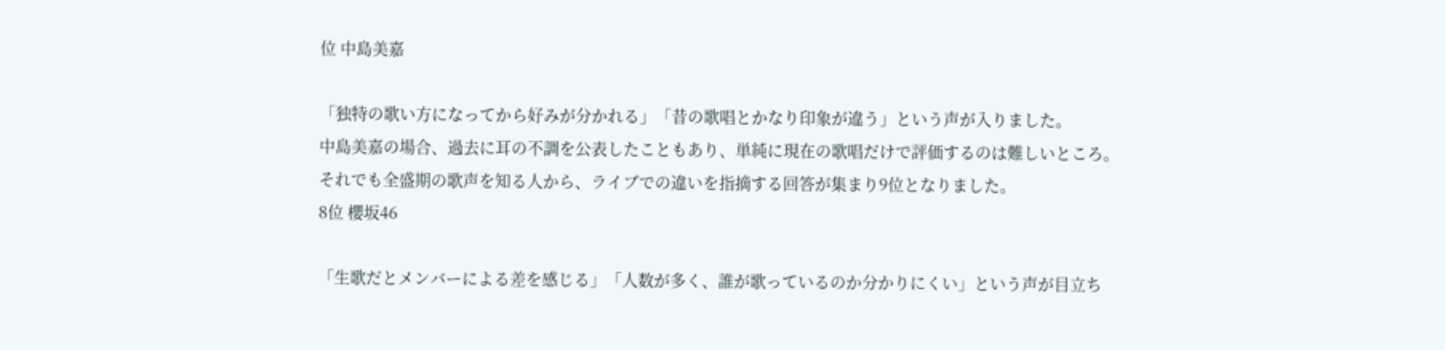位 中島美嘉

「独特の歌い方になってから好みが分かれる」「昔の歌唱とかなり印象が違う」という声が入りました。
中島美嘉の場合、過去に耳の不調を公表したこともあり、単純に現在の歌唱だけで評価するのは難しいところ。
それでも全盛期の歌声を知る人から、ライブでの違いを指摘する回答が集まり9位となりました。
8位 櫻坂46

「生歌だとメンバーによる差を感じる」「人数が多く、誰が歌っているのか分かりにくい」という声が目立ち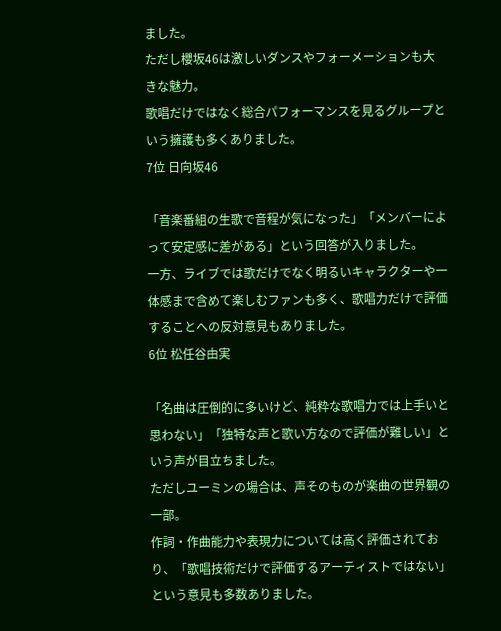ました。
ただし櫻坂46は激しいダンスやフォーメーションも大きな魅力。
歌唱だけではなく総合パフォーマンスを見るグループという擁護も多くありました。
7位 日向坂46

「音楽番組の生歌で音程が気になった」「メンバーによって安定感に差がある」という回答が入りました。
一方、ライブでは歌だけでなく明るいキャラクターや一体感まで含めて楽しむファンも多く、歌唱力だけで評価することへの反対意見もありました。
6位 松任谷由実

「名曲は圧倒的に多いけど、純粋な歌唱力では上手いと思わない」「独特な声と歌い方なので評価が難しい」という声が目立ちました。
ただしユーミンの場合は、声そのものが楽曲の世界観の一部。
作詞・作曲能力や表現力については高く評価されており、「歌唱技術だけで評価するアーティストではない」という意見も多数ありました。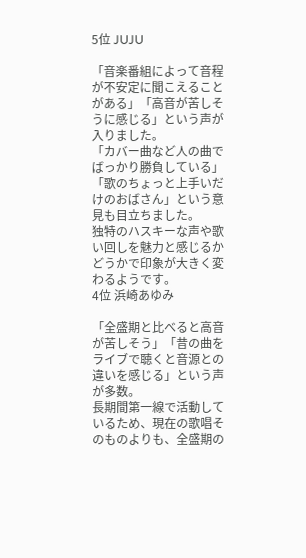5位 JUJU

「音楽番組によって音程が不安定に聞こえることがある」「高音が苦しそうに感じる」という声が入りました。
「カバー曲など人の曲でばっかり勝負している」「歌のちょっと上手いだけのおばさん」という意見も目立ちました。
独特のハスキーな声や歌い回しを魅力と感じるかどうかで印象が大きく変わるようです。
4位 浜崎あゆみ

「全盛期と比べると高音が苦しそう」「昔の曲をライブで聴くと音源との違いを感じる」という声が多数。
長期間第一線で活動しているため、現在の歌唱そのものよりも、全盛期の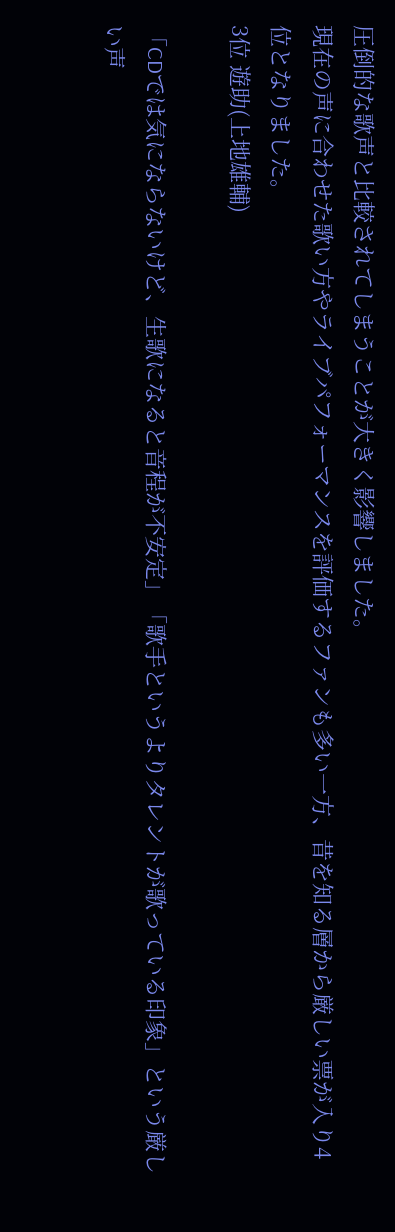圧倒的な歌声と比較されてしまうことが大きく影響しました。
現在の声に合わせた歌い方やライブパフォーマンスを評価するファンも多い一方、昔を知る層から厳しい票が入り4位となりました。
3位 遊助(上地雄輔)

「CDでは気にならないけど、生歌になると音程が不安定」「歌手というよりタレントが歌っている印象」という厳しい声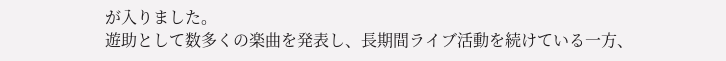が入りました。
遊助として数多くの楽曲を発表し、長期間ライブ活動を続けている一方、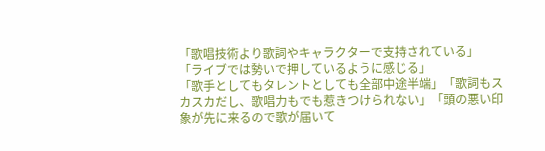「歌唱技術より歌詞やキャラクターで支持されている」
「ライブでは勢いで押しているように感じる」
「歌手としてもタレントとしても全部中途半端」「歌詞もスカスカだし、歌唱力もでも惹きつけられない」「頭の悪い印象が先に来るので歌が届いて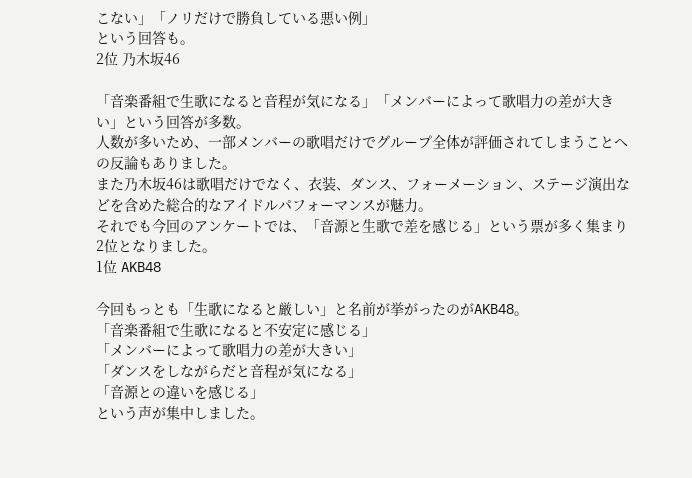こない」「ノリだけで勝負している悪い例」
という回答も。
2位 乃木坂46

「音楽番組で生歌になると音程が気になる」「メンバーによって歌唱力の差が大きい」という回答が多数。
人数が多いため、一部メンバーの歌唱だけでグループ全体が評価されてしまうことへの反論もありました。
また乃木坂46は歌唱だけでなく、衣装、ダンス、フォーメーション、ステージ演出などを含めた総合的なアイドルパフォーマンスが魅力。
それでも今回のアンケートでは、「音源と生歌で差を感じる」という票が多く集まり2位となりました。
1位 AKB48

今回もっとも「生歌になると厳しい」と名前が挙がったのがAKB48。
「音楽番組で生歌になると不安定に感じる」
「メンバーによって歌唱力の差が大きい」
「ダンスをしながらだと音程が気になる」
「音源との違いを感じる」
という声が集中しました。